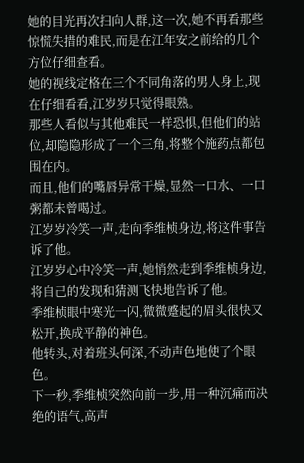她的目光再次扫向人群,这一次,她不再看那些惊慌失措的难民,而是在江年安之前给的几个方位仔细查看。
她的视线定格在三个不同角落的男人身上,现在仔细看看,江岁岁只觉得眼熟。
那些人看似与其他难民一样恐惧,但他们的站位,却隐隐形成了一个三角,将整个施药点都包围在内。
而且,他们的嘴唇异常干燥,显然一口水、一口粥都未曾喝过。
江岁岁冷笑一声,走向季维桢身边,将这件事告诉了他。
江岁岁心中冷笑一声,她悄然走到季维桢身边,将自己的发现和猜测飞快地告诉了他。
季维桢眼中寒光一闪,微微蹙起的眉头很快又松开,换成平静的神色。
他转头,对着班头何深,不动声色地使了个眼色。
下一秒,季维桢突然向前一步,用一种沉痛而决绝的语气,高声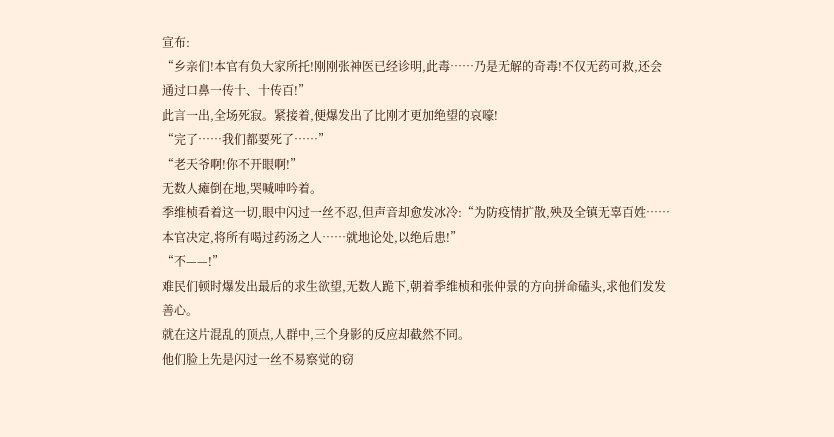宣布:
“乡亲们!本官有负大家所托!刚刚张神医已经诊明,此毒……乃是无解的奇毒!不仅无药可救,还会通过口鼻一传十、十传百!”
此言一出,全场死寂。紧接着,便爆发出了比刚才更加绝望的哀嚎!
“完了……我们都要死了……”
“老天爷啊!你不开眼啊!”
无数人瘫倒在地,哭喊呻吟着。
季维桢看着这一切,眼中闪过一丝不忍,但声音却愈发冰冷:“为防疫情扩散,殃及全镇无辜百姓……本官决定,将所有喝过药汤之人……就地论处,以绝后患!”
“不——!”
难民们顿时爆发出最后的求生欲望,无数人跪下,朝着季维桢和张仲景的方向拼命磕头,求他们发发善心。
就在这片混乱的顶点,人群中,三个身影的反应却截然不同。
他们脸上先是闪过一丝不易察觉的窃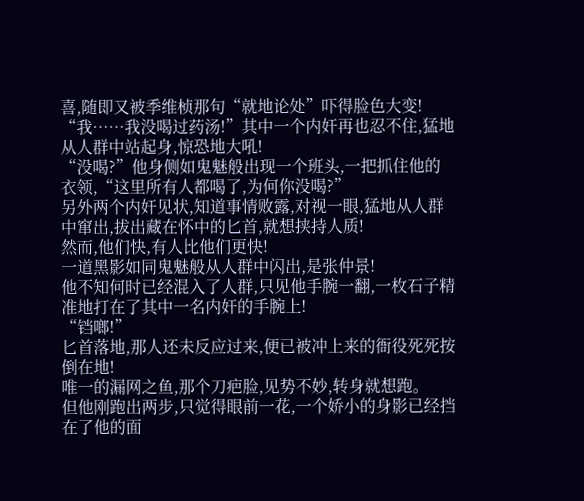喜,随即又被季维桢那句“就地论处”吓得脸色大变!
“我……我没喝过药汤!”其中一个内奸再也忍不住,猛地从人群中站起身,惊恐地大吼!
“没喝?”他身侧如鬼魅般出现一个班头,一把抓住他的衣领,“这里所有人都喝了,为何你没喝?”
另外两个内奸见状,知道事情败露,对视一眼,猛地从人群中窜出,拔出藏在怀中的匕首,就想挟持人质!
然而,他们快,有人比他们更快!
一道黑影如同鬼魅般从人群中闪出,是张仲景!
他不知何时已经混入了人群,只见他手腕一翻,一枚石子精准地打在了其中一名内奸的手腕上!
“铛啷!”
匕首落地,那人还未反应过来,便已被冲上来的衙役死死按倒在地!
唯一的漏网之鱼,那个刀疤脸,见势不妙,转身就想跑。
但他刚跑出两步,只觉得眼前一花,一个娇小的身影已经挡在了他的面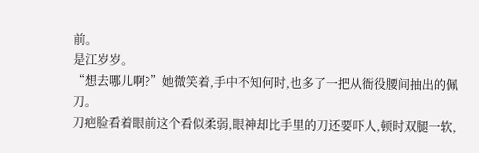前。
是江岁岁。
“想去哪儿啊?”她微笑着,手中不知何时,也多了一把从衙役腰间抽出的佩刀。
刀疤脸看着眼前这个看似柔弱,眼神却比手里的刀还要吓人,顿时双腿一软,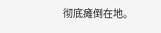彻底瘫倒在地。